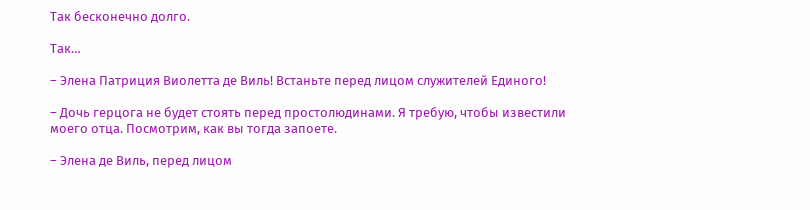Так бесконечно долго.

Так…

– Элена Патриция Виолетта де Виль! Встаньте перед лицом служителей Единого!

– Дочь герцога не будет стоять перед простолюдинами. Я требую, чтобы известили моего отца. Посмотрим, как вы тогда запоете.

– Элена де Виль, перед лицом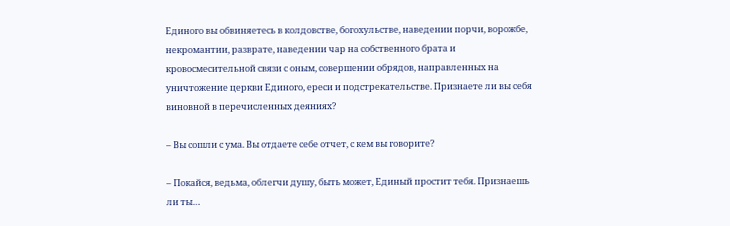Единого вы обвиняетесь в колдовстве, богохульстве, наведении порчи, ворожбе, некромантии, разврате, наведении чар на собственного брата и кровосмесительной связи с оным, совершении обрядов, направленных на уничтожение церкви Единого, ереси и подстрекательстве. Признаете ли вы себя виновной в перечисленных деяниях?

– Вы сошли с ума. Вы отдаете себе отчет, с кем вы говорите?

– Покайся, ведьма, облегчи душу, быть может, Единый простит тебя. Признаешь ли ты…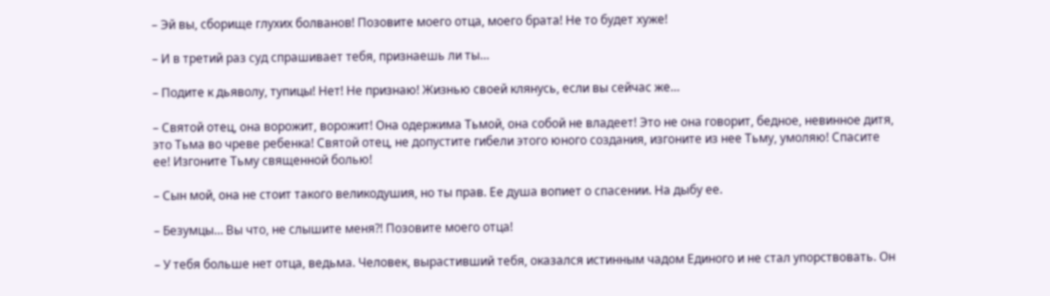– Эй вы, сборище глухих болванов! Позовите моего отца, моего брата! Не то будет хуже!

– И в третий раз суд спрашивает тебя, признаешь ли ты…

– Подите к дьяволу, тупицы! Нет! Не признаю! Жизнью своей клянусь, если вы сейчас же…

– Святой отец, она ворожит, ворожит! Она одержима Тьмой, она собой не владеет! Это не она говорит, бедное, невинное дитя, это Тьма во чреве ребенка! Святой отец, не допустите гибели этого юного создания, изгоните из нее Тьму, умоляю! Спасите ее! Изгоните Тьму священной болью!

– Сын мой, она не стоит такого великодушия, но ты прав. Ее душа вопиет о спасении. На дыбу ее.

– Безумцы… Вы что, не слышите меня?! Позовите моего отца!

– У тебя больше нет отца, ведьма. Человек, вырастивший тебя, оказался истинным чадом Единого и не стал упорствовать. Он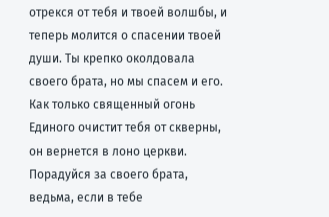отрекся от тебя и твоей волшбы, и теперь молится о спасении твоей души. Ты крепко околдовала своего брата, но мы спасем и его. Как только священный огонь Единого очистит тебя от скверны, он вернется в лоно церкви. Порадуйся за своего брата, ведьма, если в тебе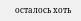осталось хоть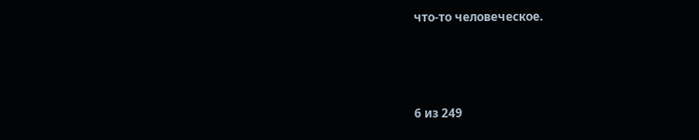что-то человеческое.



6 из 249